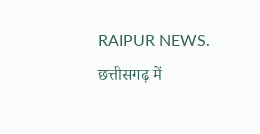RAIPUR NEWS. छत्तीसगढ़ में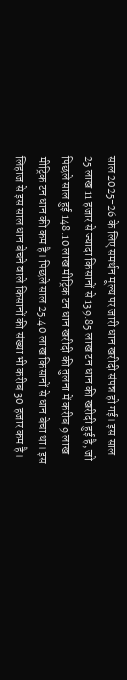साल 2025-26 के लिए समर्थन मूल्य पर जारी धान खरीदी संपन्न हो गई। इस साल 25 लाख 11 हजार से ज्यादा किसानों से 139.85 लाख टन धान की खरीदी हुई है, जो पिछले साल हुई 148.10 लाख मीट्रिक टन धान खरीदी की तुलना में करीब 9 लाख मीट्रिक टन धान की कम है। पिछले साल 25.40 लाख किसानों से धान बेचा था। इस लिहाज से इस साल धान बेचने वाले किसानों की संख्या भी करीब 30 हजार कम है।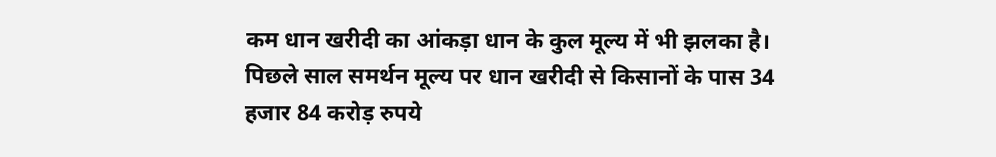कम धान खरीदी का आंकड़ा धान के कुल मूल्य में भी झलका है। पिछले साल समर्थन मूल्य पर धान खरीदी से किसानों के पास 34 हजार 84 करोड़ रुपये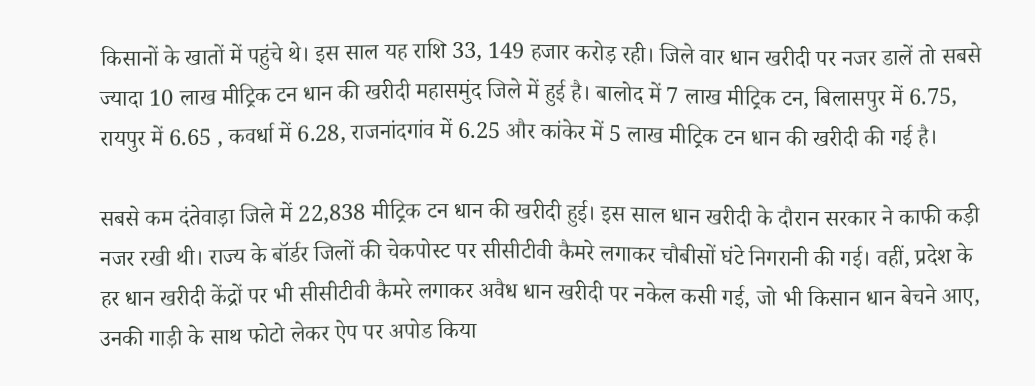किसानों के खातों में पहुंचे थे। इस साल यह राशि 33, 149 हजार करोड़ रही। जिले वार धान खरीदी पर नजर डालें तो सबसे ज्यादा 10 लाख मीट्रिक टन धान की खरीदी महासमुंद जिले में हुई है। बालोद में 7 लाख मीट्रिक टन, बिलासपुर में 6.75, रायपुर में 6.65 , कवर्धा में 6.28, राजनांदगांव में 6.25 और कांकेर में 5 लाख मीट्रिक टन धान की खरीदी की गई है।

सबसे कम दंतेवाड़ा जिले में 22,838 मीट्रिक टन धान की खरीदी हुई। इस साल धान खरीदी के दौरान सरकार ने काफी कड़ी नजर रखी थी। राज्य के बॉर्डर जिलों की चेकपोस्ट पर सीसीटीवी कैमरे लगाकर चौबीसों घंटे निगरानी की गई। वहीं, प्रदेश के हर धान खरीदी केंद्रों पर भी सीसीटीवी कैमरे लगाकर अवैध धान खरीदी पर नकेल कसी गई, जो भी किसान धान बेचने आए, उनकी गाड़ी के साथ फोटो लेकर ऐप पर अपोड किया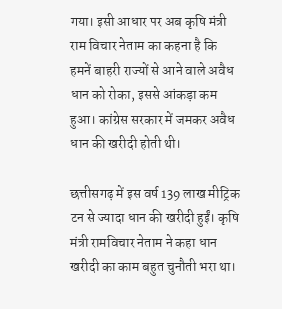गया। इसी आधार पर अब कृषि मंत्री राम विचार नेताम का कहना है कि हमनें बाहरी राज्यों से आने वाले अवैध धान को रोका, इससे आंकड़ा कम हुआ। कांग्रेस सरकार में जमकर अवैध धान की खरीदी होती थी।

छत्तीसगढ़ में इस वर्ष 139 लाख मीट्रिक टन से ज्यादा धान की खरीदी हुईं। कृषि मंत्री रामविचार नेताम ने कहा धान खरीदी का काम बहुत चुनौती भरा था।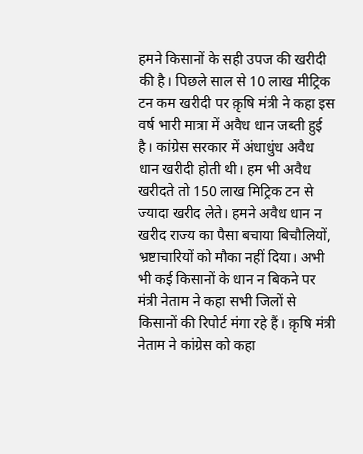हमने किसानों के सही उपज की खरीदी की है। पिछले साल से 10 लाख मीट्रिक टन कम खरीदी पर क़ृषि मंत्री ने कहा इस वर्ष भारी मात्रा में अवैध धान जब्ती हुई है। कांग्रेस सरकार में अंधाधुंध अवैध धान खरीदी होती थी। हम भी अवैध खरीदते तो 150 लाख मिट्रिक टन से ज्यादा खरीद लेते। हमने अवैध धान न खरीद राज्य का पैसा बचाया बिचौलियों, भ्रष्टाचारियों को मौका नहीं दिया। अभी भी कई किसानों के धान न बिकने पर मंत्री नेताम ने कहा सभी जिलों से किसानों की रिपोर्ट मंगा रहे हैं। क़ृषि मंत्री नेताम ने कांग्रेस को कहा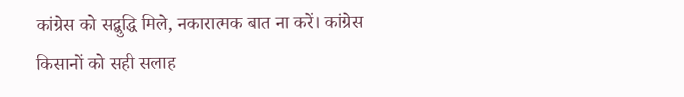कांग्रेस को सद्बुद्धि मिले, नकारात्मक बात ना करें। कांग्रेस किसानों को सही सलाह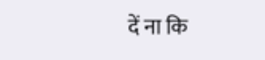दें ना कि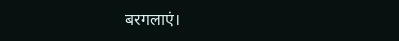बरगलाएं।